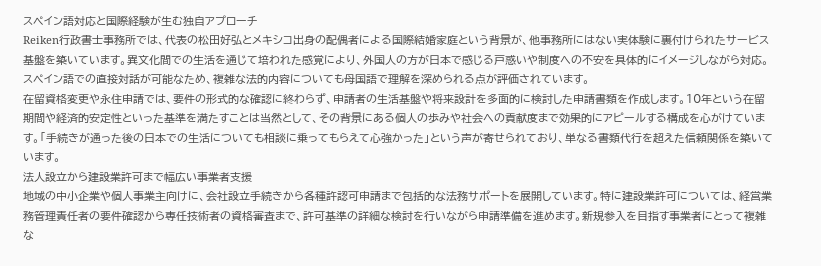スペイン語対応と国際経験が生む独自アプローチ
Reiken行政書士事務所では、代表の松田好弘とメキシコ出身の配偶者による国際結婚家庭という背景が、他事務所にはない実体験に裏付けられたサービス基盤を築いています。異文化間での生活を通じて培われた感覚により、外国人の方が日本で感じる戸惑いや制度への不安を具体的にイメージしながら対応。スペイン語での直接対話が可能なため、複雑な法的内容についても母国語で理解を深められる点が評価されています。
在留資格変更や永住申請では、要件の形式的な確認に終わらず、申請者の生活基盤や将来設計を多面的に検討した申請書類を作成します。10年という在留期間や経済的安定性といった基準を満たすことは当然として、その背景にある個人の歩みや社会への貢献度まで効果的にアピールする構成を心がけています。「手続きが通った後の日本での生活についても相談に乗ってもらえて心強かった」という声が寄せられており、単なる書類代行を超えた信頼関係を築いています。
法人設立から建設業許可まで幅広い事業者支援
地域の中小企業や個人事業主向けに、会社設立手続きから各種許認可申請まで包括的な法務サポートを展開しています。特に建設業許可については、経営業務管理責任者の要件確認から専任技術者の資格審査まで、許可基準の詳細な検討を行いながら申請準備を進めます。新規参入を目指す事業者にとって複雑な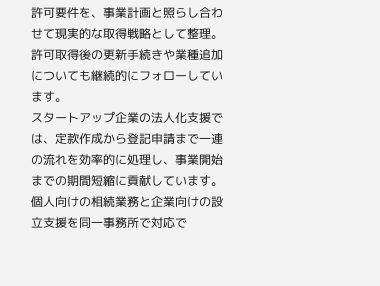許可要件を、事業計画と照らし合わせて現実的な取得戦略として整理。許可取得後の更新手続きや業種追加についても継続的にフォローしています。
スタートアップ企業の法人化支援では、定款作成から登記申請まで一連の流れを効率的に処理し、事業開始までの期間短縮に貢献しています。個人向けの相続業務と企業向けの設立支援を同一事務所で対応で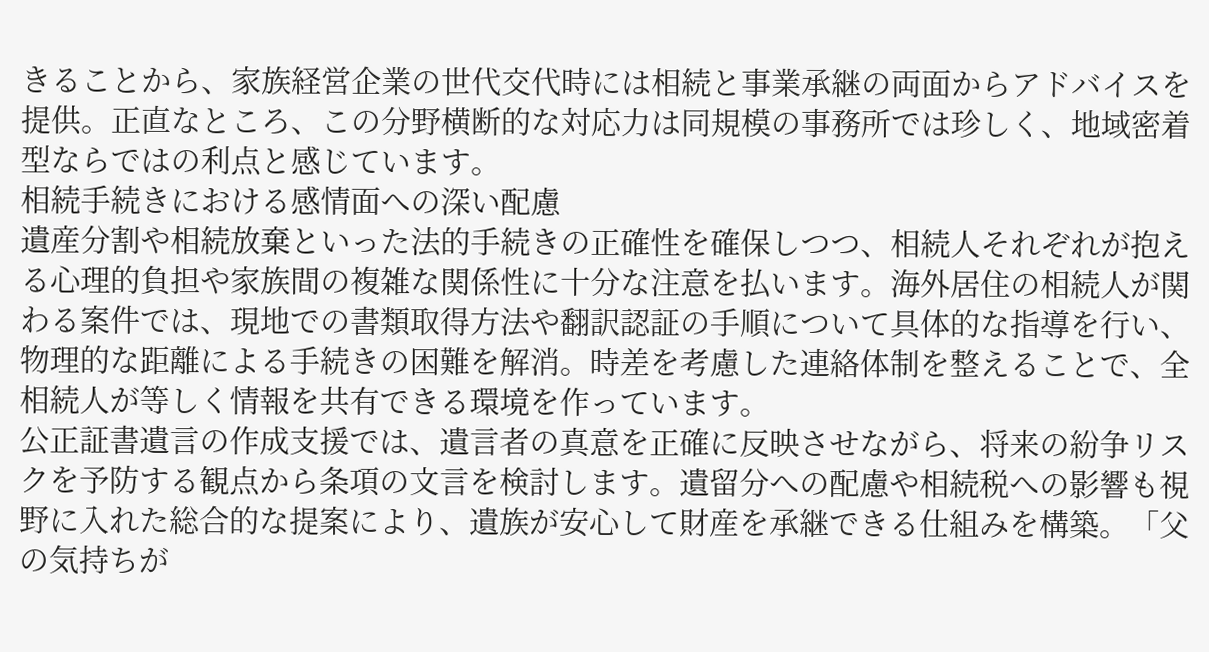きることから、家族経営企業の世代交代時には相続と事業承継の両面からアドバイスを提供。正直なところ、この分野横断的な対応力は同規模の事務所では珍しく、地域密着型ならではの利点と感じています。
相続手続きにおける感情面への深い配慮
遺産分割や相続放棄といった法的手続きの正確性を確保しつつ、相続人それぞれが抱える心理的負担や家族間の複雑な関係性に十分な注意を払います。海外居住の相続人が関わる案件では、現地での書類取得方法や翻訳認証の手順について具体的な指導を行い、物理的な距離による手続きの困難を解消。時差を考慮した連絡体制を整えることで、全相続人が等しく情報を共有できる環境を作っています。
公正証書遺言の作成支援では、遺言者の真意を正確に反映させながら、将来の紛争リスクを予防する観点から条項の文言を検討します。遺留分への配慮や相続税への影響も視野に入れた総合的な提案により、遺族が安心して財産を承継できる仕組みを構築。「父の気持ちが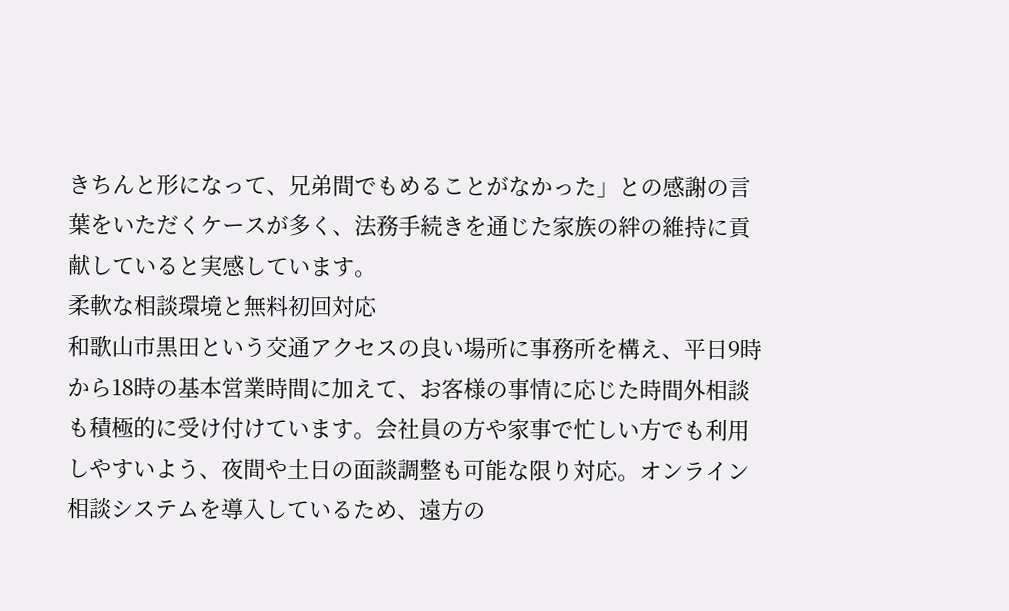きちんと形になって、兄弟間でもめることがなかった」との感謝の言葉をいただくケースが多く、法務手続きを通じた家族の絆の維持に貢献していると実感しています。
柔軟な相談環境と無料初回対応
和歌山市黒田という交通アクセスの良い場所に事務所を構え、平日9時から18時の基本営業時間に加えて、お客様の事情に応じた時間外相談も積極的に受け付けています。会社員の方や家事で忙しい方でも利用しやすいよう、夜間や土日の面談調整も可能な限り対応。オンライン相談システムを導入しているため、遠方の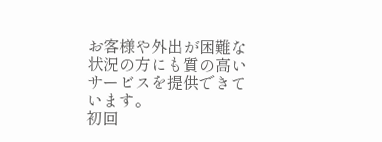お客様や外出が困難な状況の方にも質の高いサービスを提供できています。
初回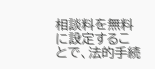相談料を無料に設定することで、法的手続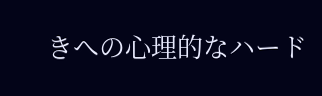きへの心理的なハード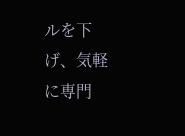ルを下げ、気軽に専門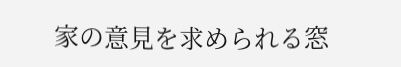家の意見を求められる窓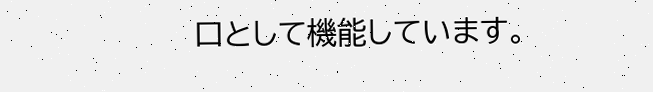口として機能しています。